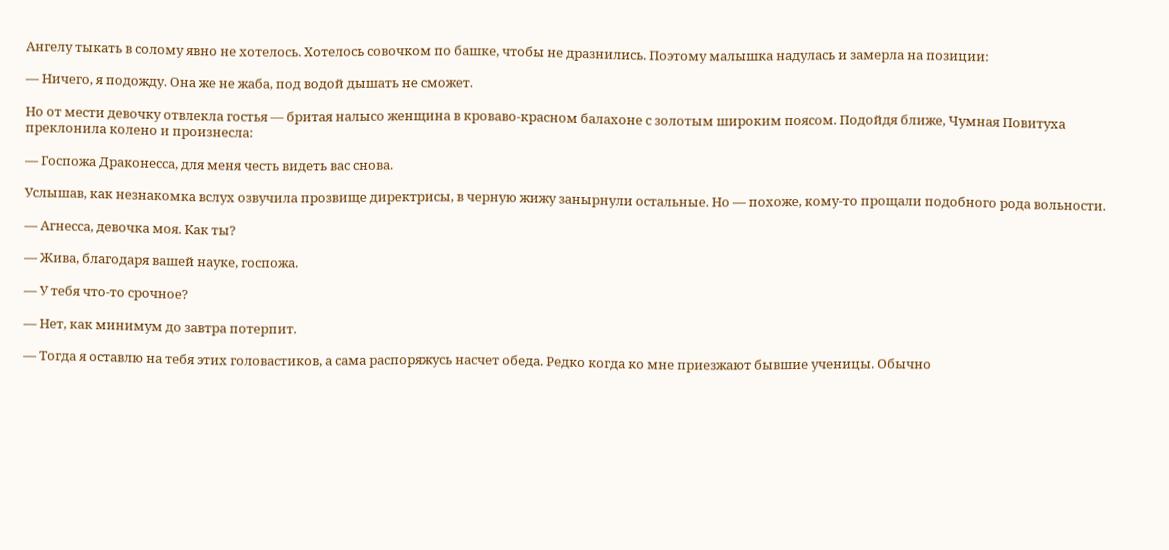Ангелу тыкать в солому явно не хотелось. Хотелось совочком по башке, чтобы не дразнились. Поэтому малышка надулась и замерла на позиции:

— Ничего, я подожду. Она же не жаба, под водой дышать не сможет.

Но от мести девочку отвлекла гостья — бритая налысо женщина в кроваво-красном балахоне с золотым широким поясом. Подойдя ближе, Чумная Повитуха преклонила колено и произнесла:

— Госпожа Драконесса, для меня честь видеть вас снова.

Услышав, как незнакомка вслух озвучила прозвище директрисы, в черную жижу занырнули остальные. Но — похоже, кому-то прощали подобного рода вольности.

— Агнесса, девочка моя. Как ты?

— Жива, благодаря вашей науке, госпожа.

— У тебя что-то срочное?

— Нет, как минимум до завтра потерпит.

— Тогда я оставлю на тебя этих головастиков, а сама распоряжусь насчет обеда. Редко когда ко мне приезжают бывшие ученицы. Обычно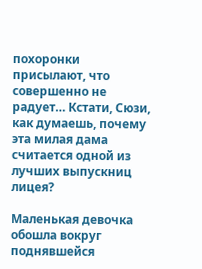похоронки присылают, что совершенно не радует… Кстати, Сюзи, как думаешь, почему эта милая дама считается одной из лучших выпускниц лицея?

Маленькая девочка обошла вокруг поднявшейся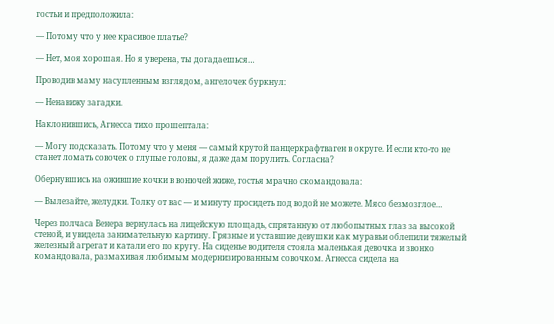гостьи и предположила:

— Потому что у нее красивое платье?

— Нет, моя хорошая. Но я уверена, ты догадаешься…

Проводив маму насупленным взглядом, ангелочек буркнул:

— Ненавижу загадки.

Наклонившись, Агнесса тихо прошептала:

— Могу подсказать. Потому что у меня — самый крутой панцеркрафтваген в округе. И если кто-то не станет ломать совочек о глупые головы, я даже дам порулить. Согласна?

Обернувшись на ожившие кочки в вонючей жиже, гостья мрачно скомандовала:

— Вылезайте, желудки. Толку от вас — и минуту просидеть под водой не можете. Мясо безмозглое…

Через полчаса Венера вернулась на лицейскую площадь, спрятанную от любопытных глаз за высокой стеной, и увидела занимательную картину. Грязные и уставшие девушки как муравьи облепили тяжелый железный агрегат и катали его по кругу. На сиденье водителя стояла маленькая девочка и звонко командовала, размахивая любимым модернизированным совочком. Агнесса сидела на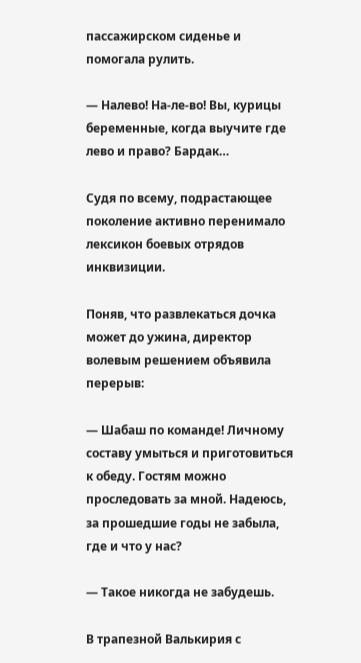пассажирском сиденье и помогала рулить.

— Налево! На-ле-во! Вы, курицы беременные, когда выучите где лево и право? Бардак…

Судя по всему, подрастающее поколение активно перенимало лексикон боевых отрядов инквизиции.

Поняв, что развлекаться дочка может до ужина, директор волевым решением объявила перерыв:

— Шабаш по команде! Личному составу умыться и приготовиться к обеду. Гостям можно проследовать за мной. Надеюсь, за прошедшие годы не забыла, где и что у нас?

— Такое никогда не забудешь.

В трапезной Валькирия с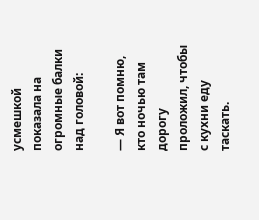усмешкой показала на огромные балки над головой:

— Я вот помню, кто ночью там дорогу проложил, чтобы с кухни еду таскать.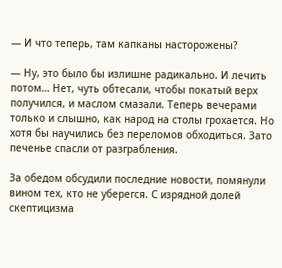— И что теперь, там капканы насторожены?

— Ну, это было бы излишне радикально. И лечить потом… Нет, чуть обтесали, чтобы покатый верх получился, и маслом смазали. Теперь вечерами только и слышно, как народ на столы грохается. Но хотя бы научились без переломов обходиться. Зато печенье спасли от разграбления.

За обедом обсудили последние новости, помянули вином тех, кто не уберегся. С изрядной долей скептицизма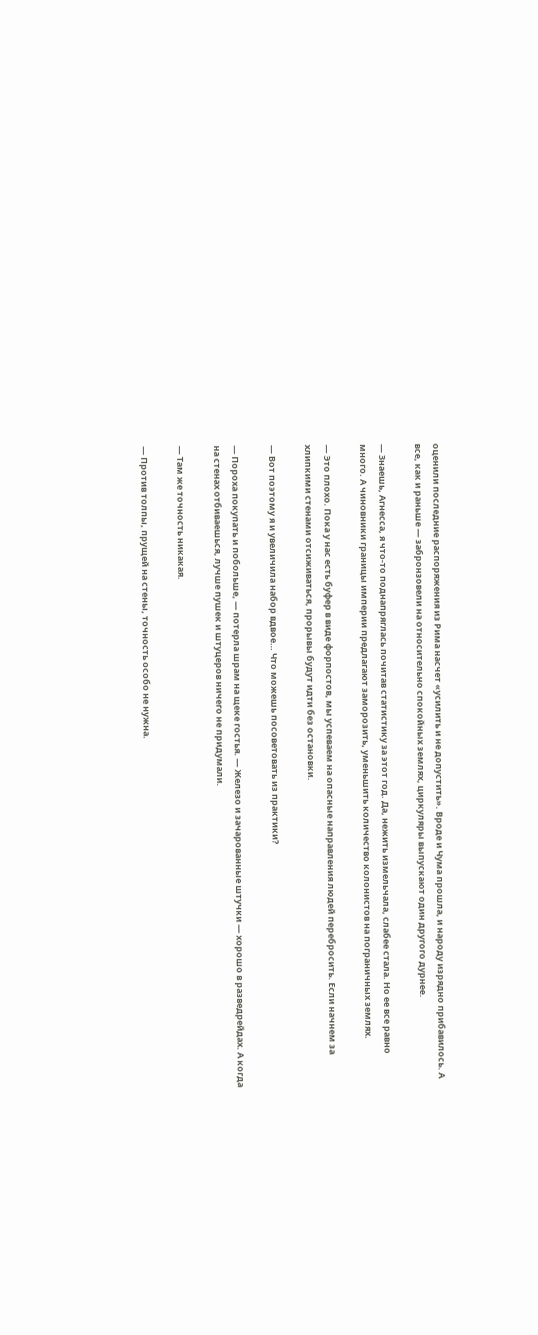оценили последние распоряжения из Рима насчет «усилить и не допустить». Вроде и Чума прошла, и народу изрядно прибавилось. А все, как и раньше — забронзовели на относительно спокойных землях, циркуляры выпускают один другого дурнее.

— Знаешь, Агнесса, я что-то поднапряглась почитав статистику за этот год. Да, нежить измельчала, слабее стала. Но ее все равно много. А чиновники границы империи предлагают заморозить, уменьшить количество колонистов на пограничных землях.

— Это плохо. Пока у нас есть буфер в виде форпостов, мы успеваем на опасные направления людей перебросить. Если начнем за хлипкими стенами отсиживаться, прорывы будут идти без остановки.

— Вот поэтому я и увеличила набор вдвое… Что можешь посоветовать из практики?

— Пороха покупать и побольше, — потерла шрам на щеке гостья. — Железо и зачарованные штучки — хорошо в разведрейдах. А когда на стенах отбиваешься, лучше пушек и штуцеров ничего не придумали.

— Там же точность никакая.

— Против толпы, прущей на стены, точность особо не нужна.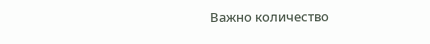Важно количество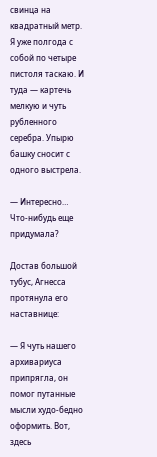свинца на квадратный метр. Я уже полгода с собой по четыре пистоля таскаю. И туда — картечь мелкую и чуть рубленного серебра. Упырю башку сносит с одного выстрела.

— Интересно… Что-нибудь еще придумала?

Достав большой тубус, Агнесса протянула его наставнице:

— Я чуть нашего архивариуса припрягла, он помог путанные мысли худо-бедно оформить. Вот, здесь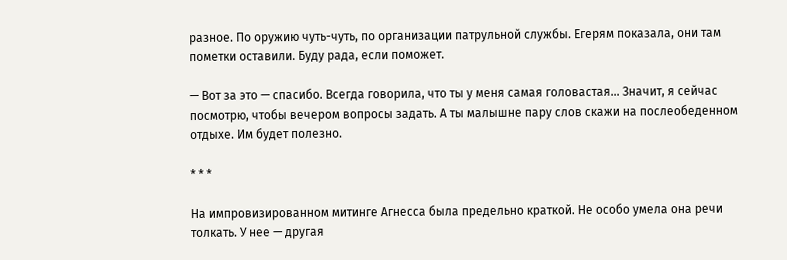разное. По оружию чуть-чуть, по организации патрульной службы. Егерям показала, они там пометки оставили. Буду рада, если поможет.

— Вот за это — спасибо. Всегда говорила, что ты у меня самая головастая… Значит, я сейчас посмотрю, чтобы вечером вопросы задать. А ты малышне пару слов скажи на послеобеденном отдыхе. Им будет полезно.

* * *

На импровизированном митинге Агнесса была предельно краткой. Не особо умела она речи толкать. У нее — другая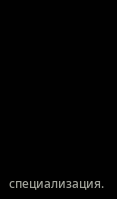специализация.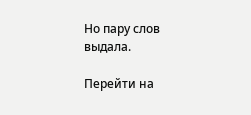Но пару слов выдала.

Перейти на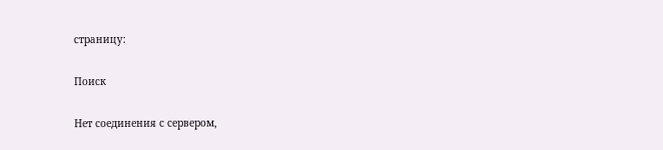страницу:

Поиск

Нет соединения с сервером,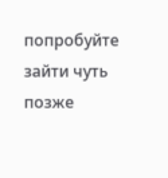попробуйте зайти чуть позже